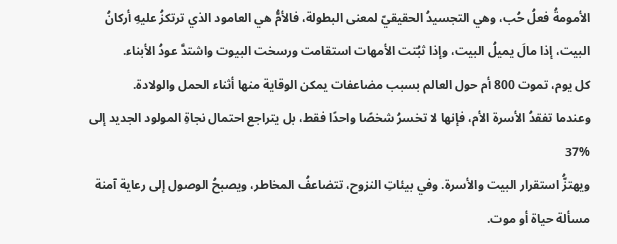الأمومةُ فعلُ حُب، وهي التجسيدُ الحقيقيّ لمعنى البطولة، فالأمُّ هي العامود الذي ترتكزُ عليهِ أركانُ البيت، إذا مالَ يميلُ البيت، وإذا ثبُتت الأمهات استقامت ورسخت البيوت واشتدَّ عودُ الأبناء.
كل يوم، تموت 800 أم حول العالم بسبب مضاعفات يمكن الوقاية منها أثناء الحمل والولادة.
وعندما تفقدُ الأسرة الأم، فإنها لا تخسرُ شخصًا واحدًا فقط، بل يتراجع احتمال نجاةِ المولود الجديد إلى %37
ويهتزُّ استقرار البيت والأسرة. وفي بيئاتِ النزوح، تتضاعفُ المخاطر، ويصبحُ الوصول إلى رعاية آمنة مسألة حياة أو موت.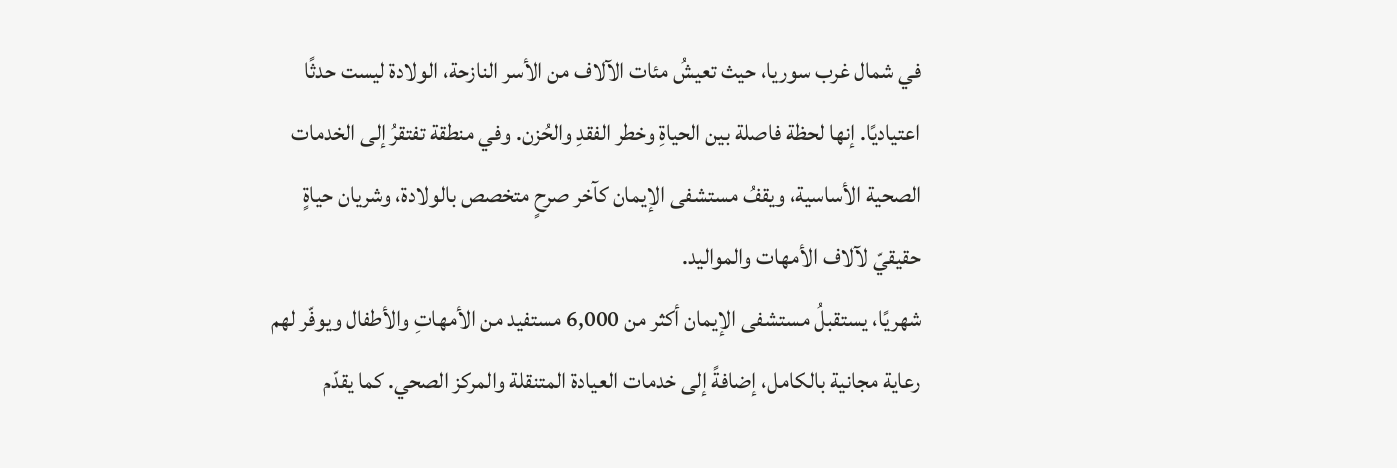في شمال غرب سوريا، حيث تعيشُ مئات الآلاف من الأسر النازحة، الولادة ليست حدثًا اعتياديًا. إنها لحظة فاصلة بين الحياةِ وخطر الفقدِ والحُزن. وفي منطقة تفتقرُ إلى الخدمات الصحية الأساسية، ويقفُ مستشفى الإيمان كآخر صرحٍ متخصص بالولادة، وشريان حياةٍ حقيقيّ لآلاف الأمهات والمواليد.
شهريًا، يستقبلُ مستشفى الإيمان أكثر من 6,000 مستفيد من الأمهاتِ والأطفال ويوفّر لهم رعاية مجانية بالكامل، إضافةً إلى خدمات العيادة المتنقلة والمركز الصحي. كما يقدّم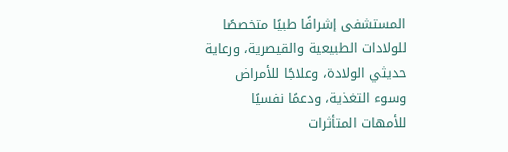المستشفى إشرافًا طبيًا متخصصًا للولادات الطبيعية والقيصرية، ورعاية حديثي الولادة، وعلاجًا للأمراض وسوء التغذية، ودعمًا نفسيًا للأمهات المتأثرات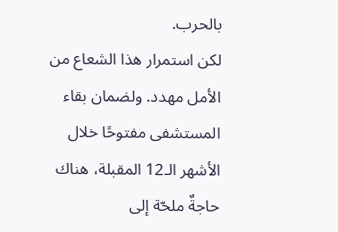بالحرب.
لكن استمرار هذا الشعاع من الأمل مهدد. ولضمان بقاء المستشفى مفتوحًا خلال الأشهر الـ12 المقبلة، هناك حاجةٌ ملحّة إلى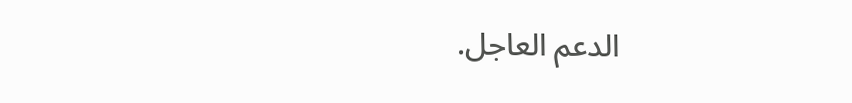الدعم العاجل.